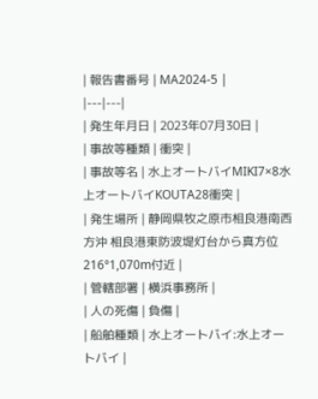| 報告書番号 | MA2024-5 |
|---|---|
| 発生年月日 | 2023年07月30日 |
| 事故等種類 | 衝突 |
| 事故等名 | 水上オートバイMIKI7×8水上オートバイKOUTA28衝突 |
| 発生場所 | 静岡県牧之原市相良港南西方沖 相良港東防波堤灯台から真方位216°1,070m付近 |
| 管轄部署 | 横浜事務所 |
| 人の死傷 | 負傷 |
| 船舶種類 | 水上オートバイ:水上オートバイ |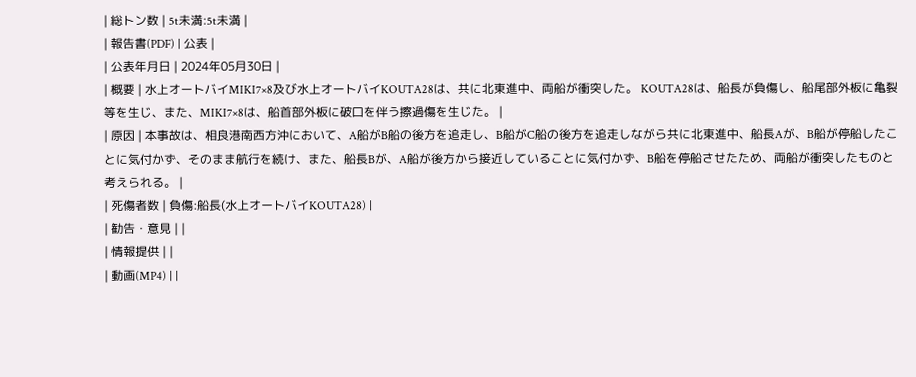| 総トン数 | 5t未満:5t未満 |
| 報告書(PDF) | 公表 |
| 公表年月日 | 2024年05月30日 |
| 概要 | 水上オートバイMIKI7×8及び水上オートバイKOUTA28は、共に北東進中、両船が衝突した。 KOUTA28は、船長が負傷し、船尾部外板に亀裂等を生じ、また、MIKI7×8は、船首部外板に破口を伴う擦過傷を生じた。 |
| 原因 | 本事故は、相良港南西方沖において、A船がB船の後方を追走し、B船がC船の後方を追走しながら共に北東進中、船長Aが、B船が停船したことに気付かず、そのまま航行を続け、また、船長Bが、A船が後方から接近していることに気付かず、B船を停船させたため、両船が衝突したものと考えられる。 |
| 死傷者数 | 負傷:船長(水上オートバイKOUTA28) |
| 勧告・意見 | |
| 情報提供 | |
| 動画(MP4) | |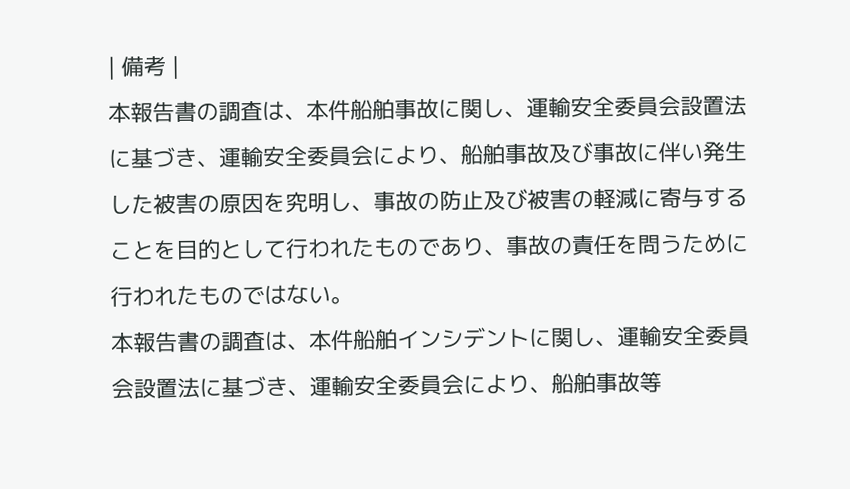| 備考 |
本報告書の調査は、本件船舶事故に関し、運輸安全委員会設置法に基づき、運輸安全委員会により、船舶事故及び事故に伴い発生した被害の原因を究明し、事故の防止及び被害の軽減に寄与することを目的として行われたものであり、事故の責任を問うために行われたものではない。
本報告書の調査は、本件船舶インシデントに関し、運輸安全委員会設置法に基づき、運輸安全委員会により、船舶事故等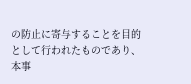の防止に寄与することを目的として行われたものであり、本事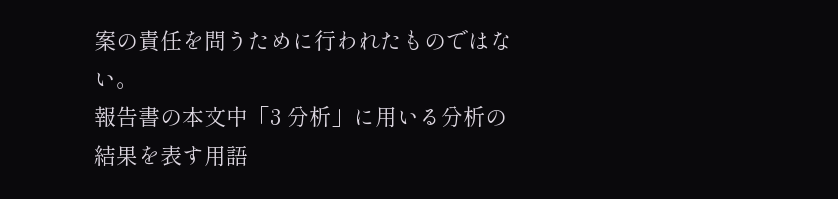案の責任を問うために行われたものではない。
報告書の本文中「3 分析」に用いる分析の結果を表す用語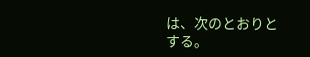は、次のとおりとする。